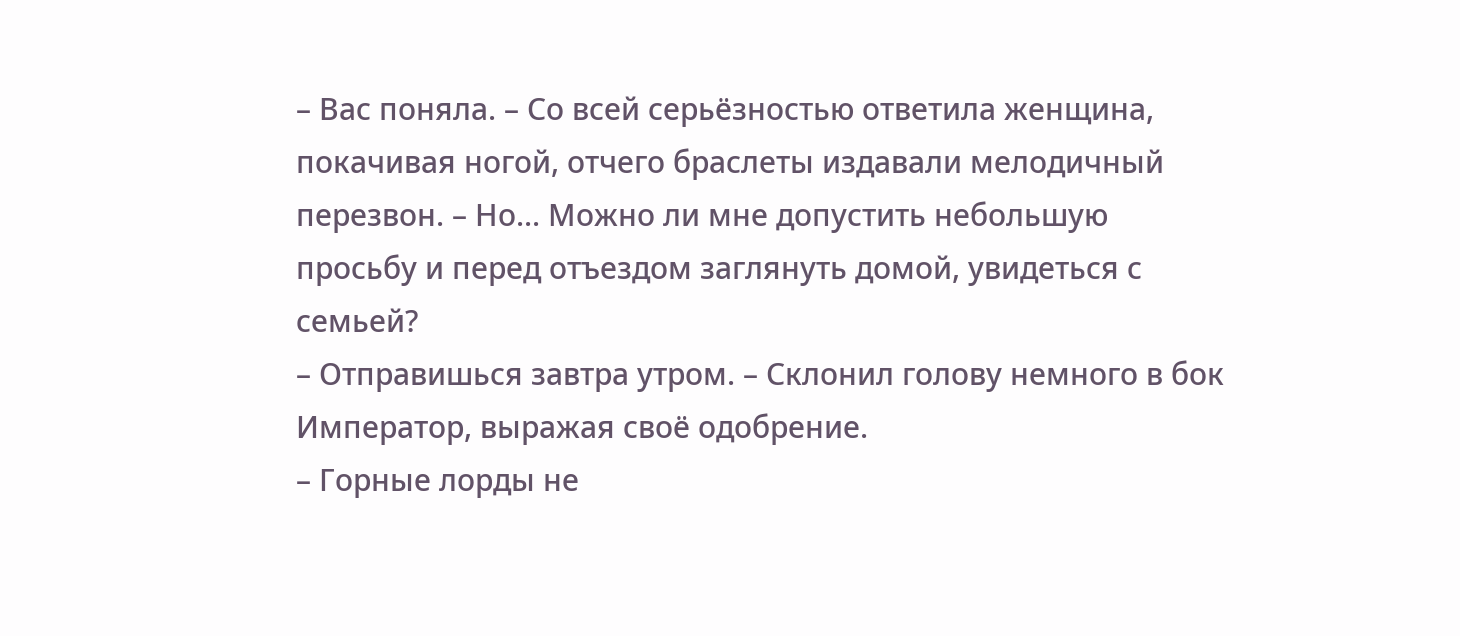– Вас поняла. – Со всей серьёзностью ответила женщина, покачивая ногой, отчего браслеты издавали мелодичный перезвон. – Но... Можно ли мне допустить небольшую просьбу и перед отъездом заглянуть домой, увидеться с семьей?
– Отправишься завтра утром. – Склонил голову немного в бок Император, выражая своё одобрение.
– Горные лорды не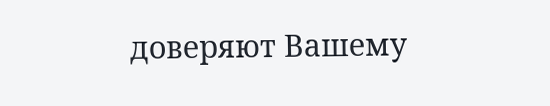доверяют Вашему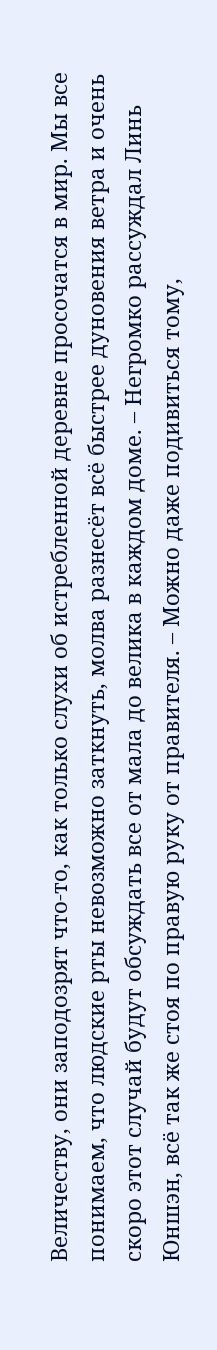Величеству, они заподозрят что-то, как только слухи об истребленной деревне просочатся в мир. Мы все понимаем, что людские рты невозможно заткнуть, молва разнесёт всё быстрее дуновения ветра и очень скоро этот случай будут обсуждать все от мала до велика в каждом доме. – Негромко рассуждал Линь Юншэн, всё так же стоя по правую руку от правителя. – Можно даже подивиться тому,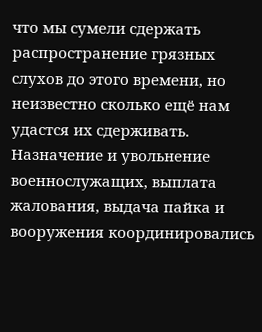что мы сумели сдержать распространение грязных слухов до этого времени, но неизвестно сколько ещё нам удастся их сдерживать.
Назначение и увольнение военнослужащих, выплата жалования, выдача пайка и вооружения координировались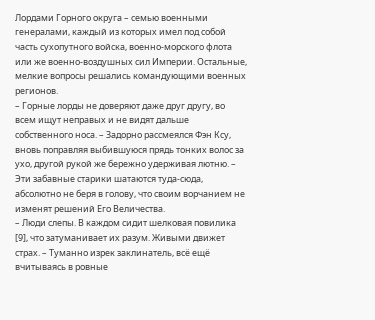Лордами Горного округа – семью военными генералами, каждый из которых имел под собой часть сухопутного войска, военно-морского флота или же военно-воздушных сил Империи. Остальные, мелкие вопросы решались командующими военных регионов.
– Горные лорды не доверяют даже друг другу, во всем ищут неправых и не видят дальше собственного носа. – Задорно рассмеялся Фэн Ксу, вновь поправляя выбившуюся прядь тонких волос за ухо, другой рукой же бережно удерживая лютню. – Эти забавные старики шатаются туда-сюда, абсолютно не беря в голову, что своим ворчанием не изменят решений Его Величества.
– Люди слепы. В каждом сидит шелковая повилика [9], что затуманивает их разум. Живыми движет страх. – Туманно изрек заклинатель, всё ещё вчитываясь в ровные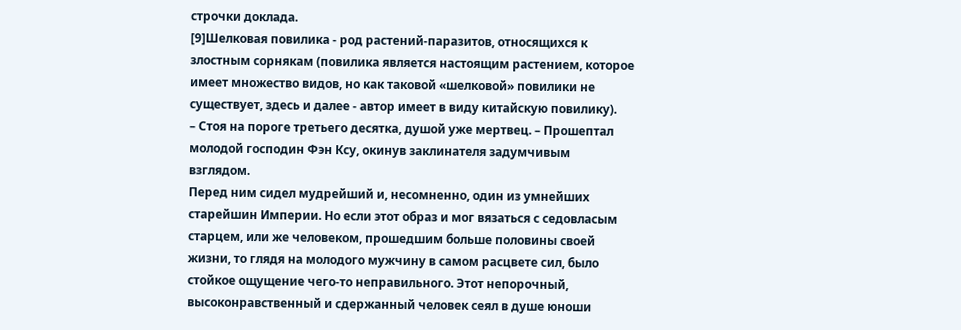строчки доклада.
[9]Шелковая повилика - род растений-паразитов, относящихся к злостным сорнякам (повилика является настоящим растением, которое имеет множество видов, но как таковой «шелковой» повилики не существует, здесь и далее - автор имеет в виду китайскую повилику).
– Стоя на пороге третьего десятка, душой уже мертвец. – Прошептал молодой господин Фэн Ксу, окинув заклинателя задумчивым взглядом.
Перед ним сидел мудрейший и, несомненно, один из умнейших старейшин Империи. Но если этот образ и мог вязаться с седовласым старцем, или же человеком, прошедшим больше половины своей жизни, то глядя на молодого мужчину в самом расцвете сил, было стойкое ощущение чего-то неправильного. Этот непорочный, высоконравственный и сдержанный человек сеял в душе юноши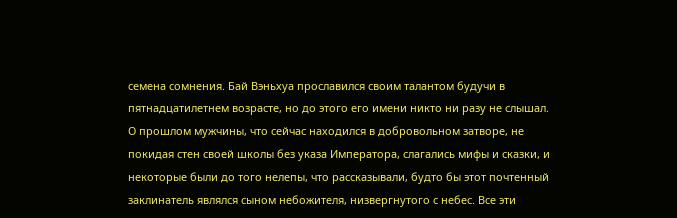семена сомнения. Бай Вэньхуа прославился своим талантом будучи в пятнадцатилетнем возрасте, но до этого его имени никто ни разу не слышал. О прошлом мужчины, что сейчас находился в добровольном затворе, не покидая стен своей школы без указа Императора, слагались мифы и сказки, и некоторые были до того нелепы, что рассказывали, будто бы этот почтенный заклинатель являлся сыном небожителя, низвергнутого с небес. Все эти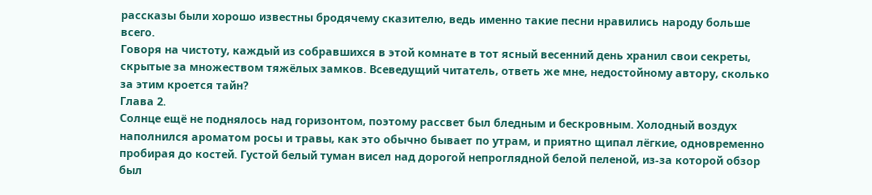рассказы были хорошо известны бродячему сказителю, ведь именно такие песни нравились народу больше всего.
Говоря на чистоту, каждый из собравшихся в этой комнате в тот ясный весенний день хранил свои секреты, скрытые за множеством тяжёлых замков. Всеведущий читатель, ответь же мне, недостойному автору, сколько за этим кроется тайн?
Глава 2.
Солнце ещё не поднялось над горизонтом, поэтому рассвет был бледным и бескровным. Холодный воздух наполнился ароматом росы и травы, как это обычно бывает по утрам, и приятно щипал лёгкие, одновременно пробирая до костей. Густой белый туман висел над дорогой непроглядной белой пеленой, из-за которой обзор был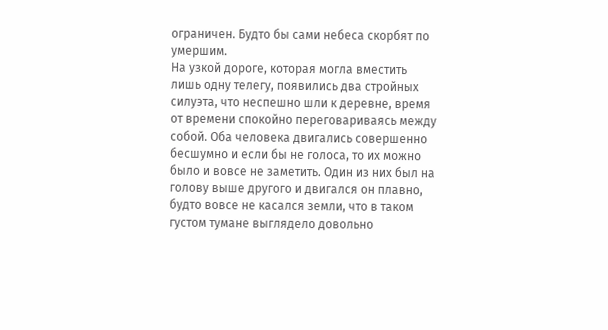ограничен. Будто бы сами небеса скорбят по умершим.
На узкой дороге, которая могла вместить лишь одну телегу, появились два стройных силуэта, что неспешно шли к деревне, время от времени спокойно переговариваясь между собой. Оба человека двигались совершенно бесшумно и если бы не голоса, то их можно было и вовсе не заметить. Один из них был на голову выше другого и двигался он плавно, будто вовсе не касался земли, что в таком густом тумане выглядело довольно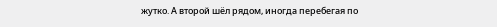жутко. А второй шёл рядом, иногда перебегая по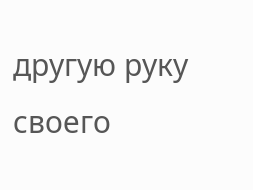другую руку своего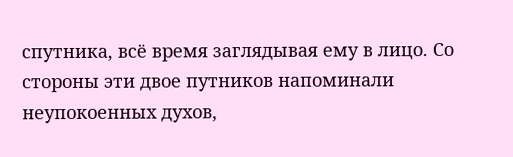спутника, всё время заглядывая ему в лицо. Со стороны эти двое путников напоминали неупокоенных духов,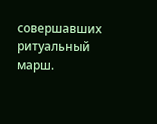совершавших ритуальный марш.